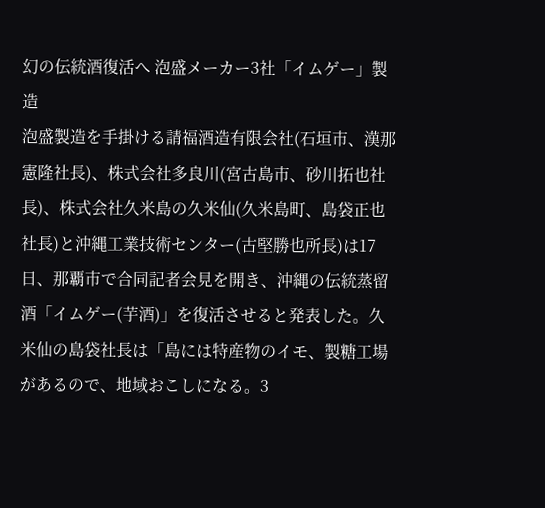幻の伝統酒復活へ 泡盛メーカー3社「イムゲー」製造
泡盛製造を手掛ける請福酒造有限会社(石垣市、漢那憲隆社長)、株式会社多良川(宮古島市、砂川拓也社長)、株式会社久米島の久米仙(久米島町、島袋正也社長)と沖縄工業技術センター(古堅勝也所長)は17日、那覇市で合同記者会見を開き、沖縄の伝統蒸留酒「イムゲー(芋酒)」を復活させると発表した。久米仙の島袋社長は「島には特産物のイモ、製糖工場があるので、地域おこしになる。3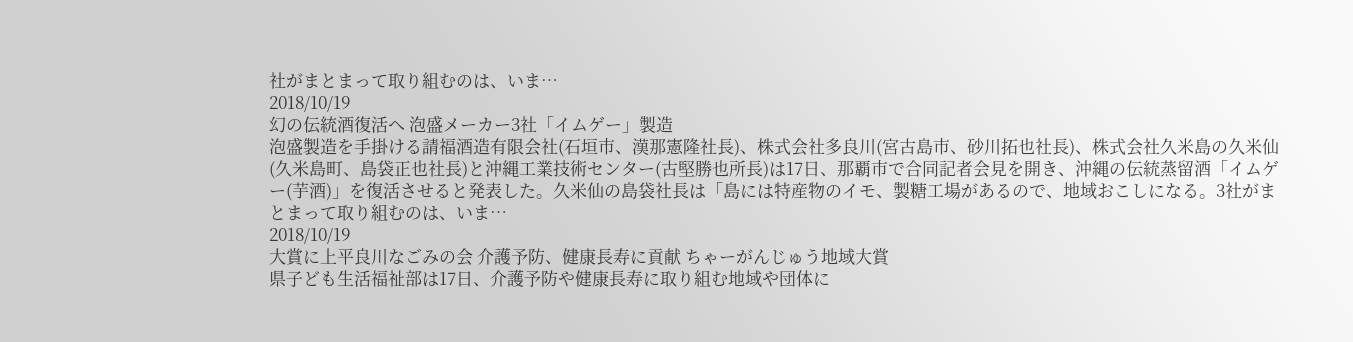社がまとまって取り組むのは、いま…
2018/10/19
幻の伝統酒復活へ 泡盛メーカー3社「イムゲー」製造
泡盛製造を手掛ける請福酒造有限会社(石垣市、漢那憲隆社長)、株式会社多良川(宮古島市、砂川拓也社長)、株式会社久米島の久米仙(久米島町、島袋正也社長)と沖縄工業技術センター(古堅勝也所長)は17日、那覇市で合同記者会見を開き、沖縄の伝統蒸留酒「イムゲー(芋酒)」を復活させると発表した。久米仙の島袋社長は「島には特産物のイモ、製糖工場があるので、地域おこしになる。3社がまとまって取り組むのは、いま…
2018/10/19
大賞に上平良川なごみの会 介護予防、健康長寿に貢献 ちゃーがんじゅう地域大賞
県子ども生活福祉部は17日、介護予防や健康長寿に取り組む地域や団体に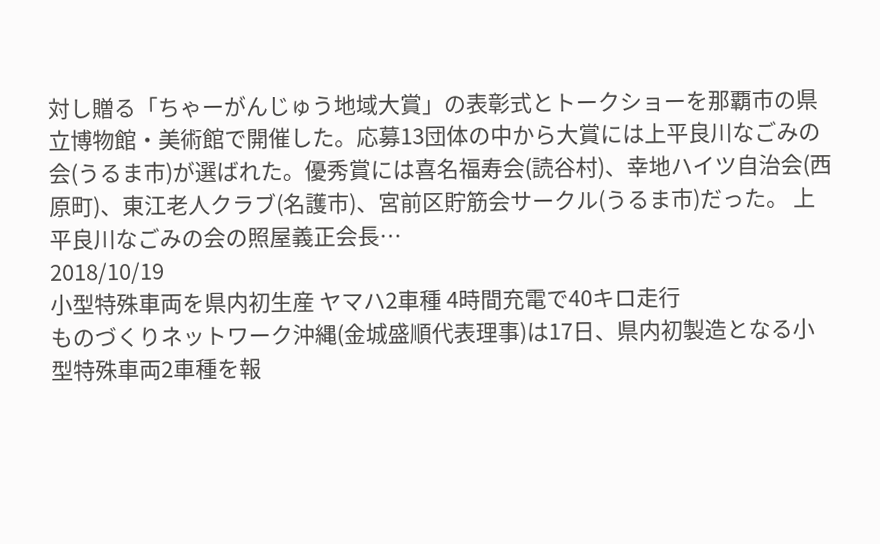対し贈る「ちゃーがんじゅう地域大賞」の表彰式とトークショーを那覇市の県立博物館・美術館で開催した。応募13団体の中から大賞には上平良川なごみの会(うるま市)が選ばれた。優秀賞には喜名福寿会(読谷村)、幸地ハイツ自治会(西原町)、東江老人クラブ(名護市)、宮前区貯筋会サークル(うるま市)だった。 上平良川なごみの会の照屋義正会長…
2018/10/19
小型特殊車両を県内初生産 ヤマハ2車種 4時間充電で40キロ走行
ものづくりネットワーク沖縄(金城盛順代表理事)は17日、県内初製造となる小型特殊車両2車種を報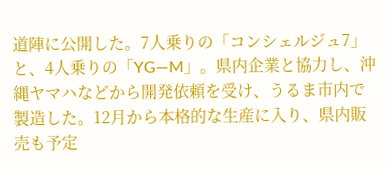道陣に公開した。7人乗りの「コンシェルジュ7」と、4人乗りの「YG―M」。県内企業と協力し、沖縄ヤマハなどから開発依頼を受け、うるま市内で製造した。12月から本格的な生産に入り、県内販売も予定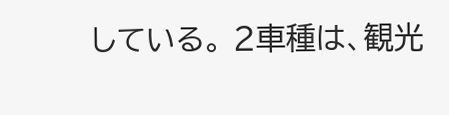している。 2車種は、観光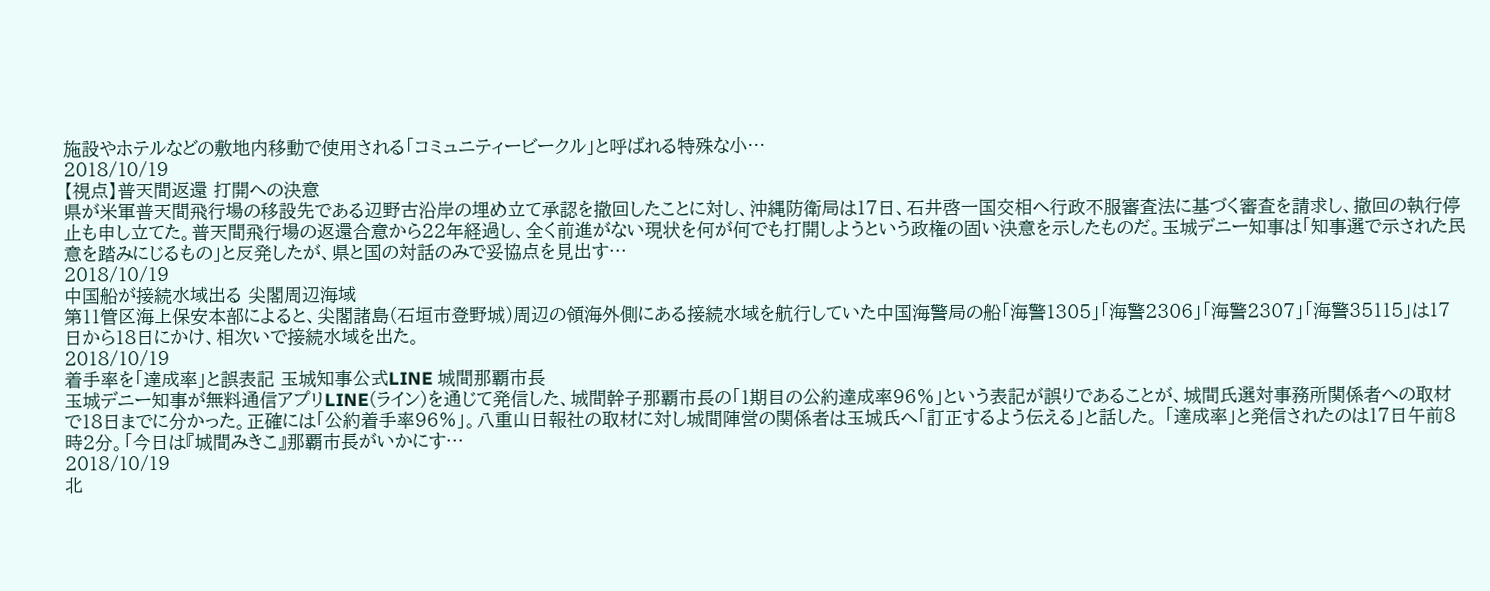施設やホテルなどの敷地内移動で使用される「コミュニティービークル」と呼ばれる特殊な小…
2018/10/19
【視点】普天間返還 打開への決意
県が米軍普天間飛行場の移設先である辺野古沿岸の埋め立て承認を撤回したことに対し、沖縄防衛局は17日、石井啓一国交相へ行政不服審査法に基づく審査を請求し、撤回の執行停止も申し立てた。普天間飛行場の返還合意から22年経過し、全く前進がない現状を何が何でも打開しようという政権の固い決意を示したものだ。玉城デニー知事は「知事選で示された民意を踏みにじるもの」と反発したが、県と国の対話のみで妥協点を見出す…
2018/10/19
中国船が接続水域出る 尖閣周辺海域
第11管区海上保安本部によると、尖閣諸島(石垣市登野城)周辺の領海外側にある接続水域を航行していた中国海警局の船「海警1305」「海警2306」「海警2307」「海警35115」は17日から18日にかけ、相次いで接続水域を出た。
2018/10/19
着手率を「達成率」と誤表記 玉城知事公式LINE 城間那覇市長
玉城デニー知事が無料通信アプリLINE(ライン)を通じて発信した、城間幹子那覇市長の「1期目の公約達成率96%」という表記が誤りであることが、城間氏選対事務所関係者への取材で18日までに分かった。正確には「公約着手率96%」。八重山日報社の取材に対し城間陣営の関係者は玉城氏へ「訂正するよう伝える」と話した。 「達成率」と発信されたのは17日午前8時2分。「今日は『城間みきこ』那覇市長がいかにす…
2018/10/19
北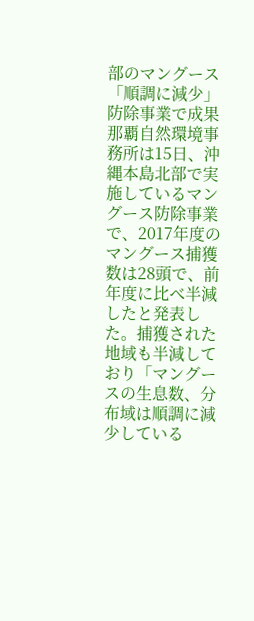部のマングース「順調に減少」 防除事業で成果
那覇自然環境事務所は15日、沖縄本島北部で実施しているマングース防除事業で、2017年度のマングース捕獲数は28頭で、前年度に比べ半減したと発表した。捕獲された地域も半減しており「マングースの生息数、分布域は順調に減少している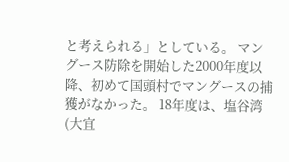と考えられる」としている。 マングース防除を開始した2000年度以降、初めて国頭村でマングースの捕獲がなかった。 18年度は、塩谷湾(大宜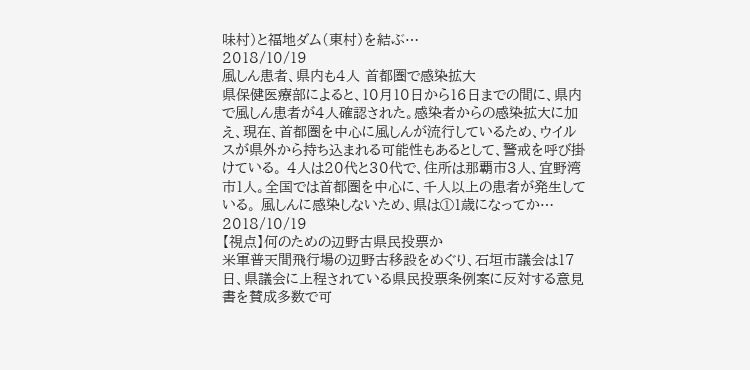味村)と福地ダム(東村)を結ぶ…
2018/10/19
風しん患者、県内も4人 首都圏で感染拡大
県保健医療部によると、10月10日から16日までの間に、県内で風しん患者が4人確認された。感染者からの感染拡大に加え、現在、首都圏を中心に風しんが流行しているため、ウイルスが県外から持ち込まれる可能性もあるとして、警戒を呼び掛けている。 4人は20代と30代で、住所は那覇市3人、宜野湾市1人。全国では首都圏を中心に、千人以上の患者が発生している。 風しんに感染しないため、県は①1歳になってか…
2018/10/19
【視点】何のための辺野古県民投票か
米軍普天間飛行場の辺野古移設をめぐり、石垣市議会は17日、県議会に上程されている県民投票条例案に反対する意見書を賛成多数で可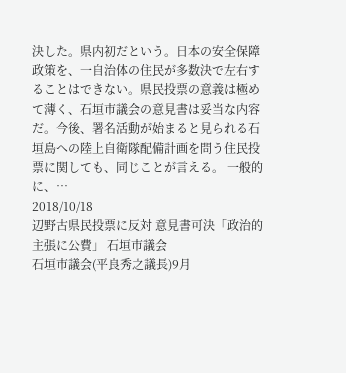決した。県内初だという。日本の安全保障政策を、一自治体の住民が多数決で左右することはできない。県民投票の意義は極めて薄く、石垣市議会の意見書は妥当な内容だ。今後、署名活動が始まると見られる石垣島への陸上自衛隊配備計画を問う住民投票に関しても、同じことが言える。 一般的に、…
2018/10/18
辺野古県民投票に反対 意見書可決「政治的主張に公費」 石垣市議会
石垣市議会(平良秀之議長)9月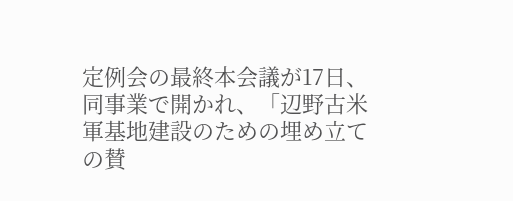定例会の最終本会議が17日、同事業で開かれ、「辺野古米軍基地建設のための埋め立ての賛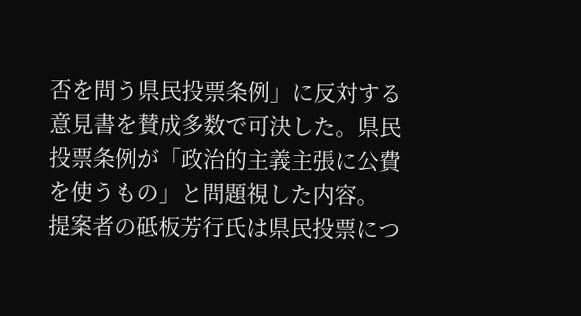否を問う県民投票条例」に反対する意見書を賛成多数で可決した。県民投票条例が「政治的主義主張に公費を使うもの」と問題視した内容。 提案者の砥板芳行氏は県民投票につ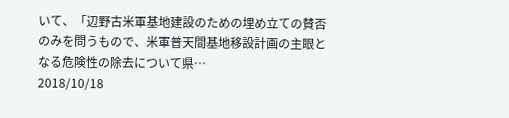いて、「辺野古米軍基地建設のための埋め立ての賛否のみを問うもので、米軍普天間基地移設計画の主眼となる危険性の除去について県…
2018/10/18